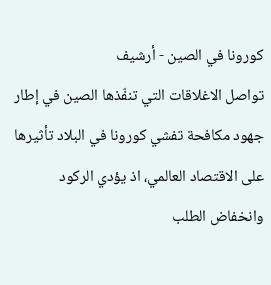كورونا في الصين - أرشيف
تواصل الاغلاقات التي تنفّذها الصين في إطار جهود مكافحة تفشي كورونا في البلاد تأثيرها على الاقتصاد العالمي، اذ يؤدي الركود وانخفاض الطلب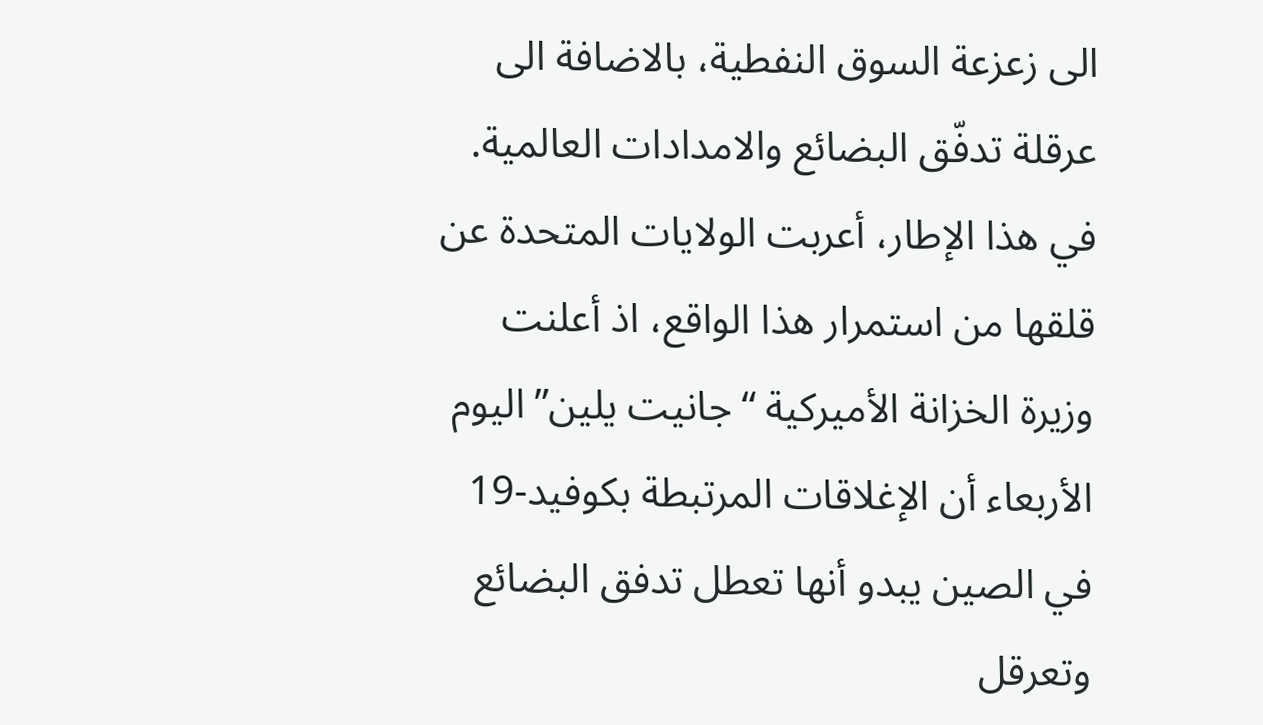الى زعزعة السوق النفطية، بالاضافة الى عرقلة تدفّق البضائع والامدادات العالمية.
في هذا الإطار، أعربت الولايات المتحدة عن قلقها من استمرار هذا الواقع، اذ أعلنت وزيرة الخزانة الأميركية “جانيت يلين” اليوم الأربعاء أن الإغلاقات المرتبطة بكوفيد-19 في الصين يبدو أنها تعطل تدفق البضائع وتعرقل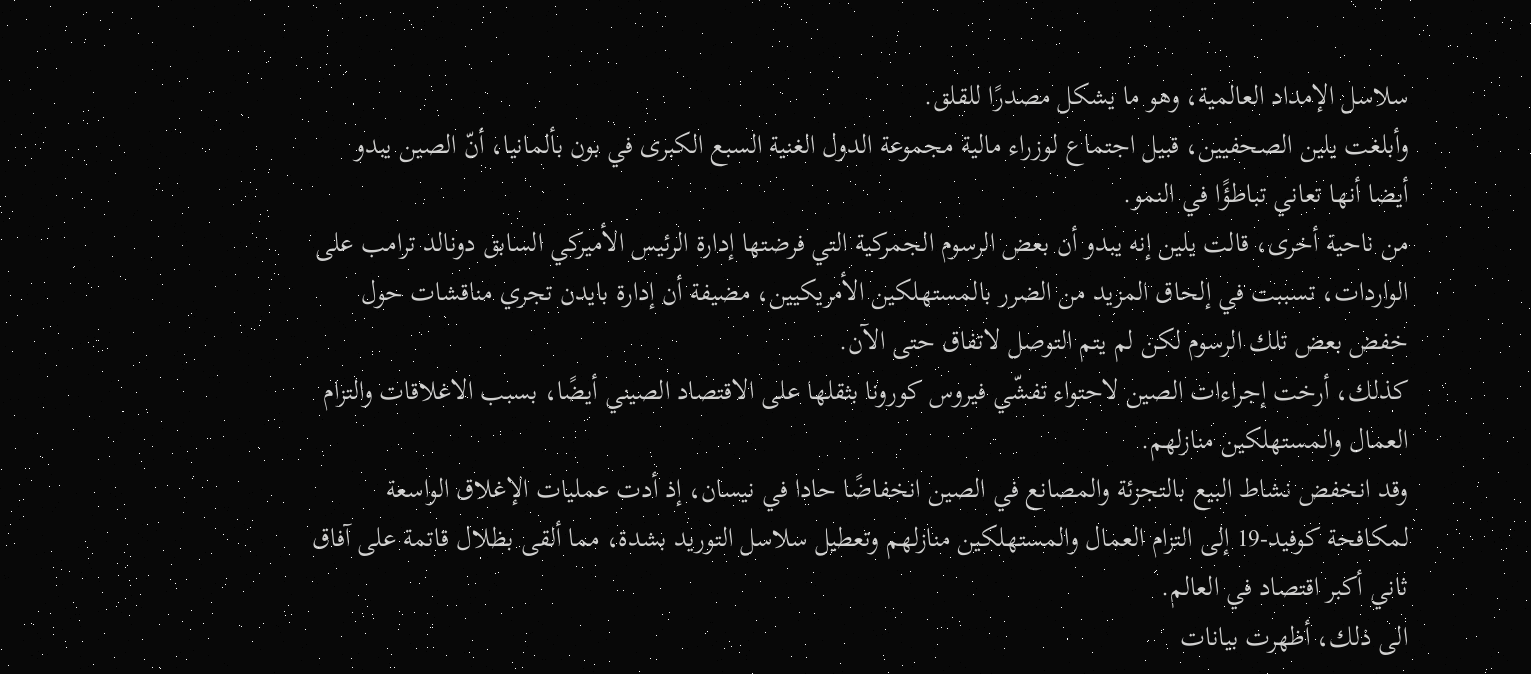سلاسل الإمداد العالمية، وهو ما يشكل مصدرًا للقلق.
وأبلغت يلين الصحفيين، قبيل اجتماع لوزراء مالية مجموعة الدول الغنية السبع الكبرى في بون بألمانيا، أنّ الصين يبدو أيضا أنها تعاني تباطؤًا في النمو.
من ناحية أخرى، قالت يلين إنه يبدو أن بعض الرسوم الجمركية التي فرضتها إدارة الرئيس الأميركي السابق دونالد ترامب على الواردات، تسببت في إلحاق المزيد من الضرر بالمستهلكين الأمريكيين، مضيفة أن إدارة بايدن تجري مناقشات حول خفض بعض تلك الرسوم لكن لم يتم التوصل لاتفاق حتى الآن.
كذلك، أرخت إجراءات الصين لاحتواء تفشّي فيروس كورونا بثقلها على الاقتصاد الصيني أيضًا، بسبب الاغلاقات والتزام العمال والمستهلكين منازلهم.
وقد انخفض نشاط البيع بالتجزئة والمصانع في الصين انخفاضًا حادا في نيسان، إذ أدت عمليات الإغلاق الواسعة لمكافحة كوفيد-19 إلى التزام العمال والمستهلكين منازلهم وتعطيل سلاسل التوريد بشدة، مما ألقى بظلال قاتمة على آفاق ثاني أكبر اقتصاد في العالم.
الى ذلك، أظهرت بيانات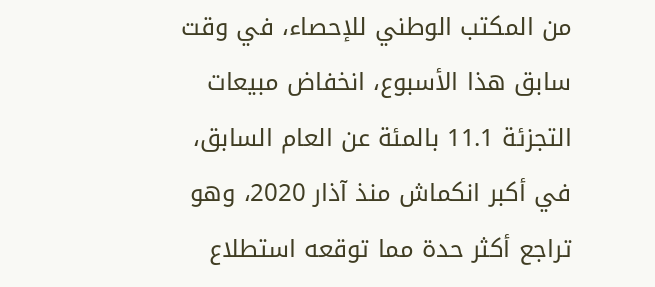من المكتب الوطني للإحصاء، في وقت سابق هذا الأسبوع، انخفاض مبيعات التجزئة 11.1 بالمئة عن العام السابق، في أكبر انكماش منذ آذار 2020، وهو تراجع أكثر حدة مما توقعه استطلاع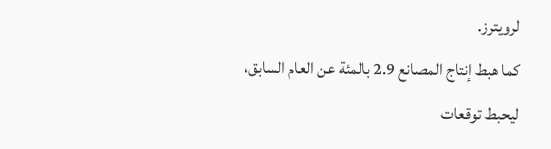لرويترز.
كما هبط إنتاج المصانع 2.9 بالمئة عن العام السابق، ليحبط توقعات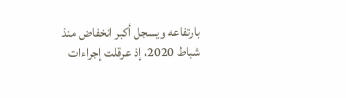بارتفاعه ويسجل أكبر انخفاض منذ شباط 2020، إذ عرقلت إجراءات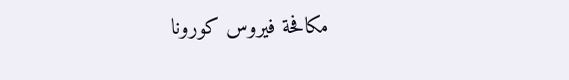مكافحة فيروس كورونا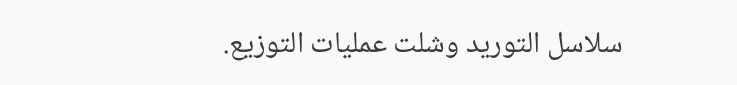سلاسل التوريد وشلت عمليات التوزيع.